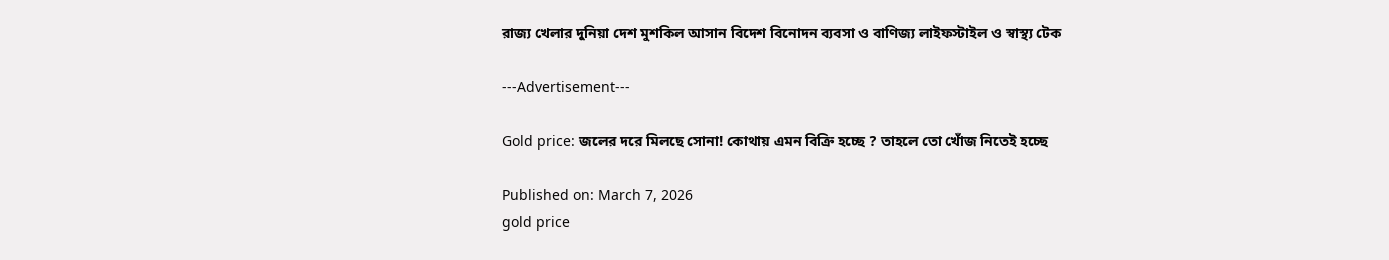রাজ্য খেলার দুনিয়া দেশ মুশকিল আসান বিদেশ বিনোদন ব্যবসা ও বাণিজ্য লাইফস্টাইল ও স্বাস্থ্য টেক

---Advertisement---

Gold price: জলের দরে মিলছে সোনা! কোথায় এমন বিক্রি হচ্ছে ? তাহলে তো খোঁজ নিতেই হচ্ছে

Published on: March 7, 2026
gold price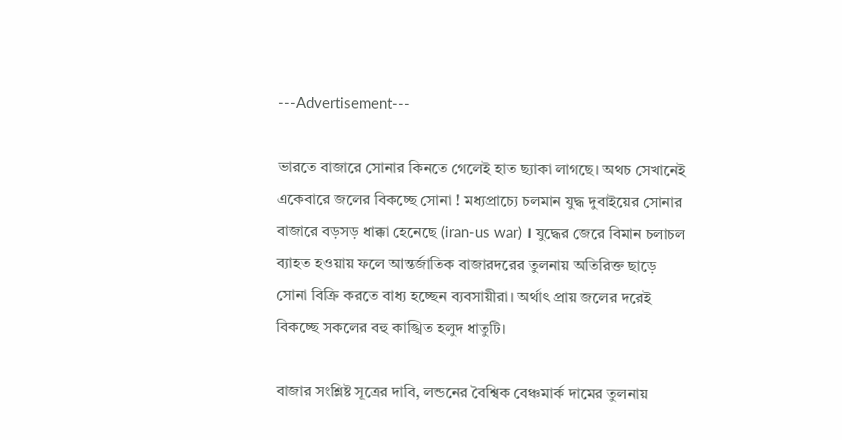---Advertisement---

ভারতে বাজারে সোনার কিনতে গেলেই হাত ছ্যাকা লাগছে। অথচ সেখানেই একেবারে জলের বিকচ্ছে সোনা ! মধ্যপ্রাচ্যে চলমান যুদ্ধ দুবাইয়ের সোনার বাজারে বড়সড় ধাক্কা হেনেছে (iran-us war) । যুদ্ধের জেরে বিমান চলাচল ব্যাহত হওয়ায় ফলে আন্তর্জাতিক বাজারদরের তুলনায় অতিরিক্ত ছাড়ে সোনা বিক্রি করতে বাধ্য হচ্ছেন ব্যবসায়ীরা। অর্থাৎ প্রায় জলের দরেই বিকচ্ছে সকলের বহু কাঙ্খিত হলুদ ধাতুটি।

বাজার সংশ্লিষ্ট সূত্রের দাবি, লন্ডনের বৈশ্বিক বেঞ্চমার্ক দামের তুলনায়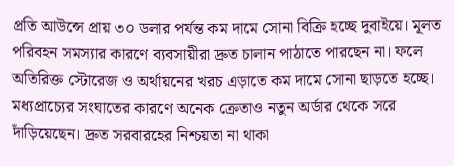প্রতি আউন্সে প্রায় ৩০ ডলার পর্যন্ত কম দামে সোনা বিক্রি হচ্ছে দুবাইয়ে। মূলত পরিবহন সমস্যার কারণে ব্যবসায়ীরা দ্রুত চালান পাঠাতে পারছেন না। ফলে অতিরিক্ত স্টোরেজ ও অর্থায়নের খরচ এড়াতে কম দামে সোনা ছাড়তে হচ্ছে। মধ্যপ্রাচ্যের সংঘাতের কারণে অনেক ক্রেতাও নতুন অর্ডার থেকে সরে দাঁড়িয়েছেন। দ্রুত সরবারহের নিশ্চয়তা না থাকা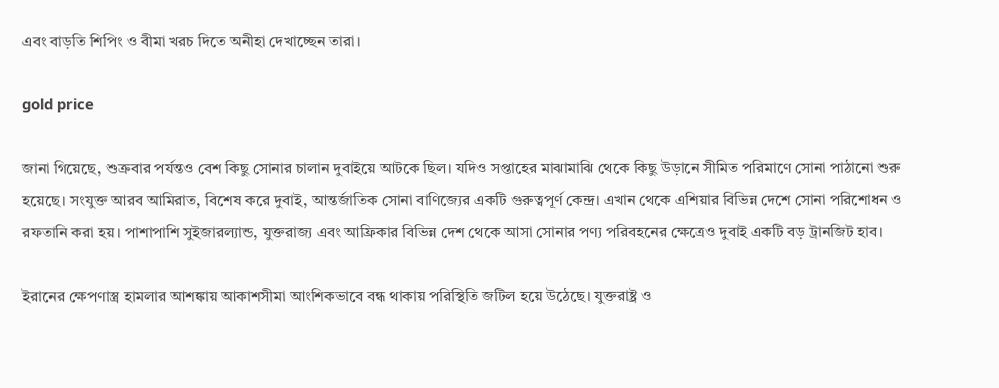এবং বাড়তি শিপিং ও বীমা খরচ দিতে অনীহা দেখাচ্ছেন তারা।

gold price

জানা গিয়েছে, শুক্রবার পর্যন্তও বেশ কিছু সোনার চালান দুবাইয়ে আটকে ছিল। যদিও সপ্তাহের মাঝামাঝি থেকে কিছু উড়ানে সীমিত পরিমাণে সোনা পাঠানো শুরু হয়েছে। সংযুক্ত আরব আমিরাত, বিশেষ করে দুবাই, আন্তর্জাতিক সোনা বাণিজ্যের একটি গুরুত্বপূর্ণ কেন্দ্র। এখান থেকে এশিয়ার বিভিন্ন দেশে সোনা পরিশোধন ও রফতানি করা হয়। পাশাপাশি সুইজারল্যান্ড, যুক্তরাজ্য এবং আফ্রিকার বিভিন্ন দেশ থেকে আসা সোনার পণ্য পরিবহনের ক্ষেত্রেও দুবাই একটি বড় ট্রানজিট হাব।

ইরানের ক্ষেপণাস্ত্র হামলার আশঙ্কায় আকাশসীমা আংশিকভাবে বন্ধ থাকায় পরিস্থিতি জটিল হয়ে উঠেছে। যুক্তরাষ্ট্র ও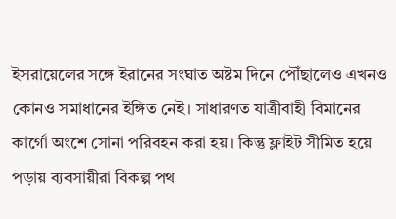ইসরায়েলের সঙ্গে ইরানের সংঘাত অষ্টম দিনে পৌঁছালেও এখনও কোনও সমাধানের ইঙ্গিত নেই। সাধারণত যাত্রীবাহী বিমানের কার্গো অংশে সোনা পরিবহন করা হয়। কিন্তু ফ্লাইট সীমিত হয়ে পড়ায় ব্যবসায়ীরা বিকল্প পথ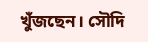খুঁজছেন। সৌদি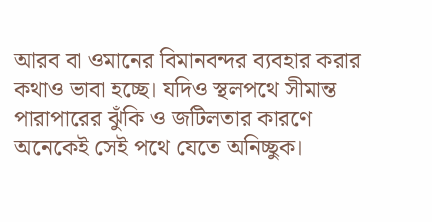আরব বা ওমানের বিমানবন্দর ব্যবহার করার কথাও ভাবা হচ্ছে। যদিও স্থলপথে সীমান্ত পারাপারের ঝুঁকি ও জটিলতার কারণে অনেকেই সেই পথে যেতে অনিচ্ছুক।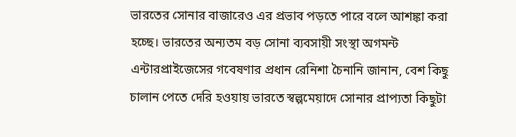ভারতের সোনার বাজারেও এর প্রভাব পড়তে পারে বলে আশঙ্কা করা হচ্ছে। ভারতের অন্যতম বড় সোনা ব্যবসায়ী সংস্থা অগমন্ট এন্টারপ্রাইজেসের গবেষণার প্রধান রেনিশা চৈনানি জানান, বেশ কিছু চালান পেতে দেরি হওয়ায় ভারতে স্বল্পমেয়াদে সোনার প্রাপ্যতা কিছুটা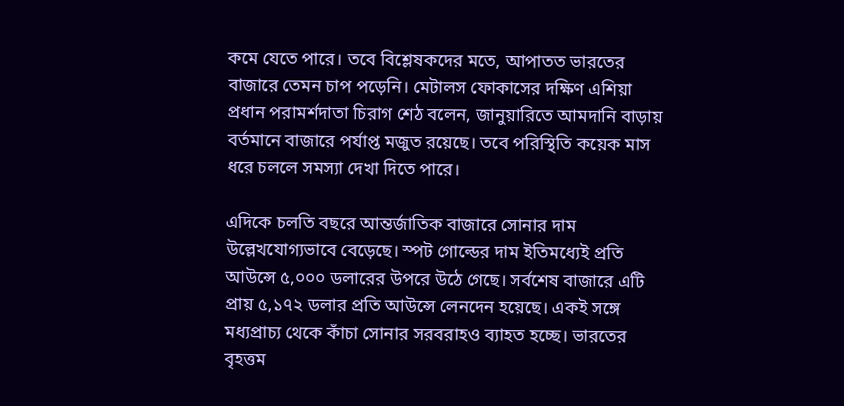কমে যেতে পারে। তবে বিশ্লেষকদের মতে, আপাতত ভারতের বাজারে তেমন চাপ পড়েনি। মেটালস ফোকাসের দক্ষিণ এশিয়া প্রধান পরামর্শদাতা চিরাগ শেঠ বলেন, জানুয়ারিতে আমদানি বাড়ায় বর্তমানে বাজারে পর্যাপ্ত মজুত রয়েছে। তবে পরিস্থিতি কয়েক মাস ধরে চললে সমস্যা দেখা দিতে পারে।

এদিকে চলতি বছরে আন্তর্জাতিক বাজারে সোনার দাম উল্লেখযোগ্যভাবে বেড়েছে। স্পট গোল্ডের দাম ইতিমধ্যেই প্রতি আউন্সে ৫,০০০ ডলারের উপরে উঠে গেছে। সর্বশেষ বাজারে এটি প্রায় ৫,১৭২ ডলার প্রতি আউন্সে লেনদেন হয়েছে। একই সঙ্গে মধ্যপ্রাচ্য থেকে কাঁচা সোনার সরবরাহও ব্যাহত হচ্ছে। ভারতের বৃহত্তম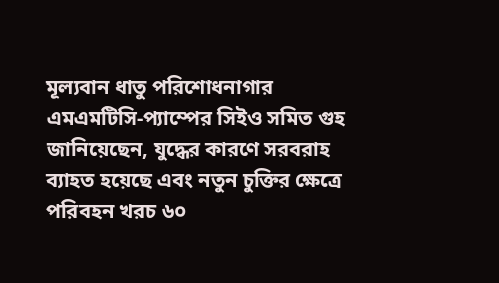মূল্যবান ধাতু পরিশোধনাগার এমএমটিসি-প্যাম্পের সিইও সমিত গুহ জানিয়েছেন, যুদ্ধের কারণে সরবরাহ ব্যাহত হয়েছে এবং নতুন চুক্তির ক্ষেত্রে পরিবহন খরচ ৬০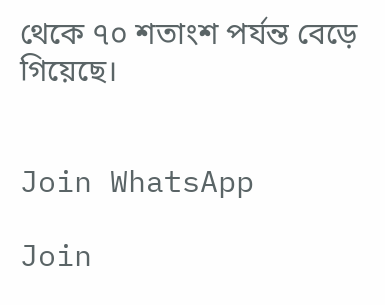থেকে ৭০ শতাংশ পর্যন্ত বেড়ে গিয়েছে।


Join WhatsApp

Join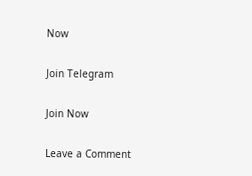Now

Join Telegram

Join Now

Leave a Comment